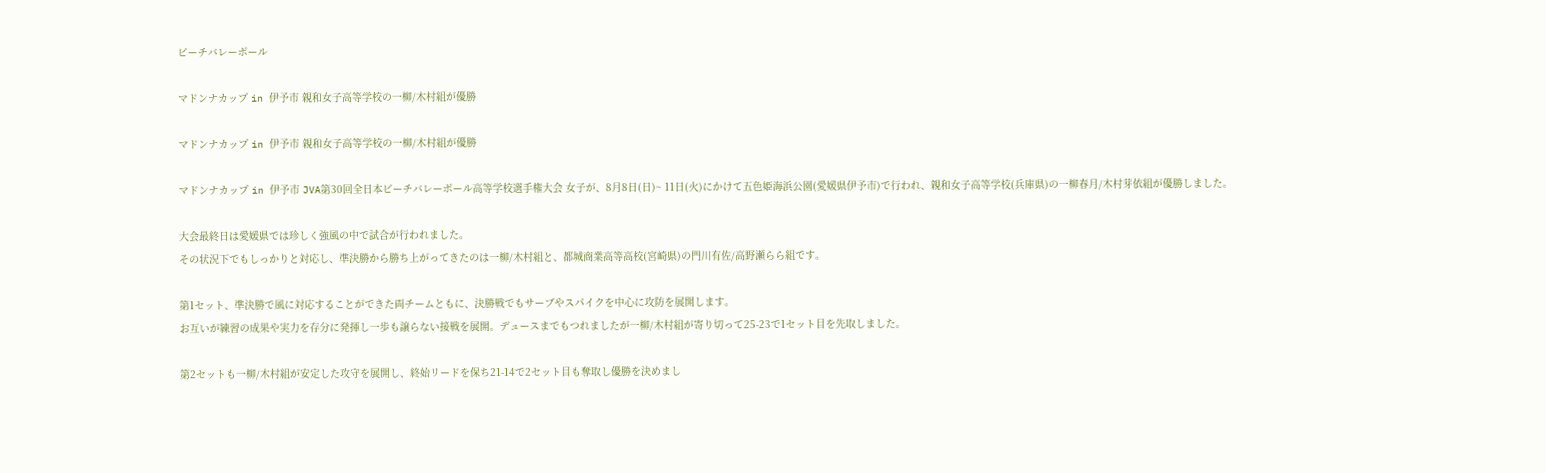ビーチバレーボール

マドンナカップ in 伊予市 親和女子高等学校の一柳/木村組が優勝

マドンナカップ in 伊予市 親和女子高等学校の一柳/木村組が優勝

マドンナカップ in 伊予市 JVA第30回全日本ビーチバレーボール高等学校選手権大会 女子が、8月8日(日)~ 11日(火)にかけて五色姫海浜公園(愛媛県伊予市)で行われ、親和女子高等学校(兵庫県)の一柳春月/木村芽依組が優勝しました。

大会最終日は愛媛県では珍しく強風の中で試合が行われました。
その状況下でもしっかりと対応し、準決勝から勝ち上がってきたのは一柳/木村組と、都城商業高等高校(宮崎県)の門川有佐/高野瀬らら組です。

第1セット、準決勝で風に対応することができた両チームともに、決勝戦でもサーブやスパイクを中心に攻防を展開します。
お互いが練習の成果や実力を存分に発揮し一歩も譲らない接戦を展開。デュースまでもつれましたが一柳/木村組が寄り切って25-23で1セット目を先取しました。

第2セットも一柳/木村組が安定した攻守を展開し、終始リードを保ち21-14で2セット目も奪取し優勝を決めまし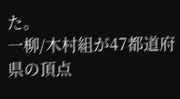た。
一柳/木村組が47都道府県の頂点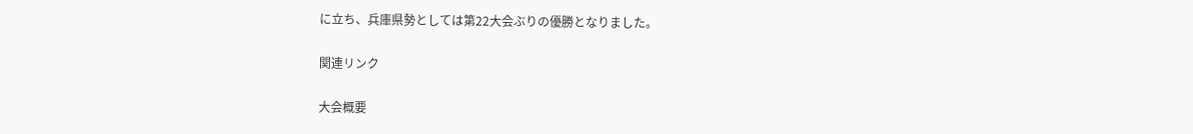に立ち、兵庫県勢としては第22大会ぶりの優勝となりました。

関連リンク

大会概要